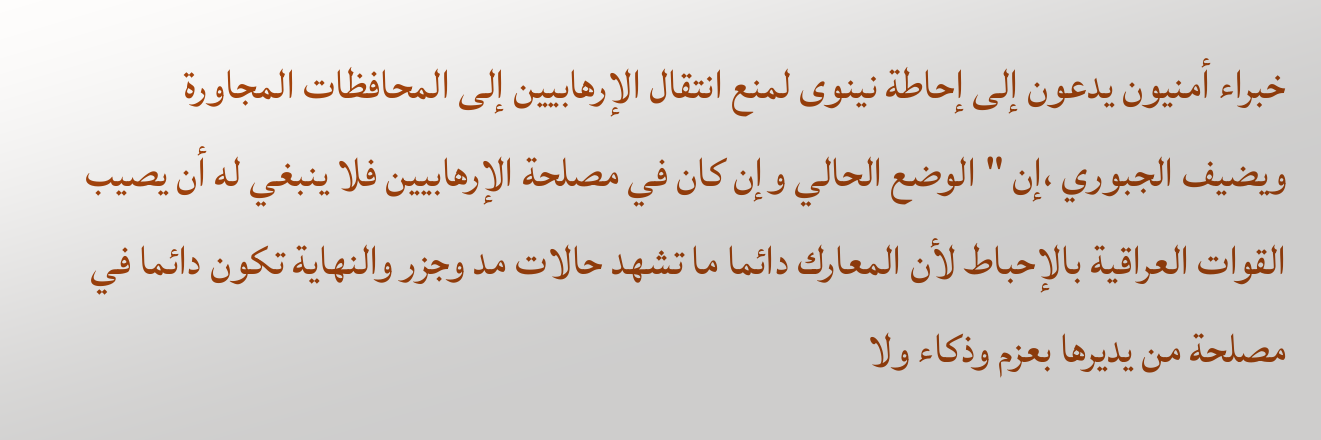خبراء أمنيون يدعون إلى إحاطة نينوى لمنع انتقال الإرهابيين إلى المحافظات المجاورة
ويضيف الجبوري ،إن "الوضع الحالي وإن كان في مصلحة الإرهابيين فلا ينبغي له أن يصيب القوات العراقية بالإحباط لأن المعارك دائما ما تشهد حالات مد وجزر والنهاية تكون دائما في مصلحة من يديرها بعزم وذكاء ولا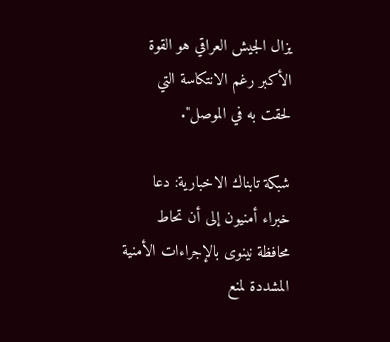يزال الجيش العراقي هو القوة الأكبر رغم الانتكاسة التي لحقت به في الموصل".

شبكة تابناك الاخبارية: دعا خبراء أمنيون إلى أن تحاط محافظة نينوى بالإجراءات الأمنية المشددة لمنع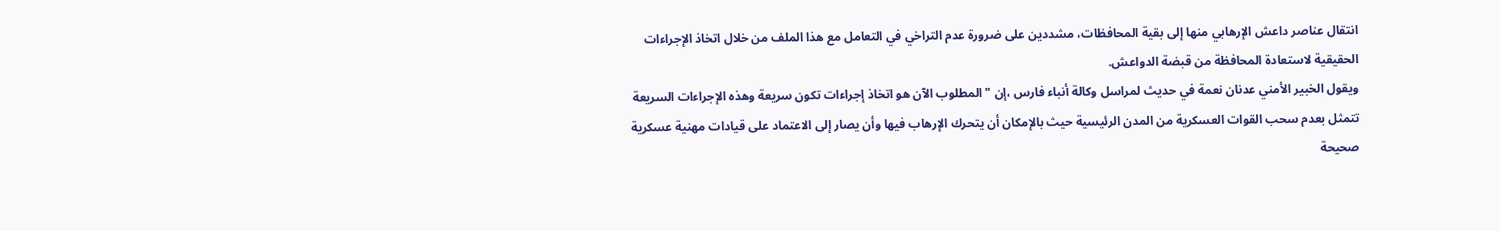انتقال عناصر داعش الإرهابي منها إلى بقية المحافظات، مشددين على ضرورة عدم التراخي في التعامل مع هذا الملف من خلال اتخاذ الإجراءات الحقيقية لاستعادة المحافظة من قبضة الدواعش.
ويقول الخبير الأمني عدنان نعمة في حديث لمراسل وكالة أنباء فارس ،إن "المطلوب الآن هو اتخاذ إجراءات تكون سريعة وهذه الإجراءات السريعة تتمثل بعدم سحب القوات العسكرية من المدن الرئيسية حيث بالإمكان أن يتحرك الإرهاب فيها وأن يصار إلى الاعتماد على قيادات مهنية عسكرية صحيحة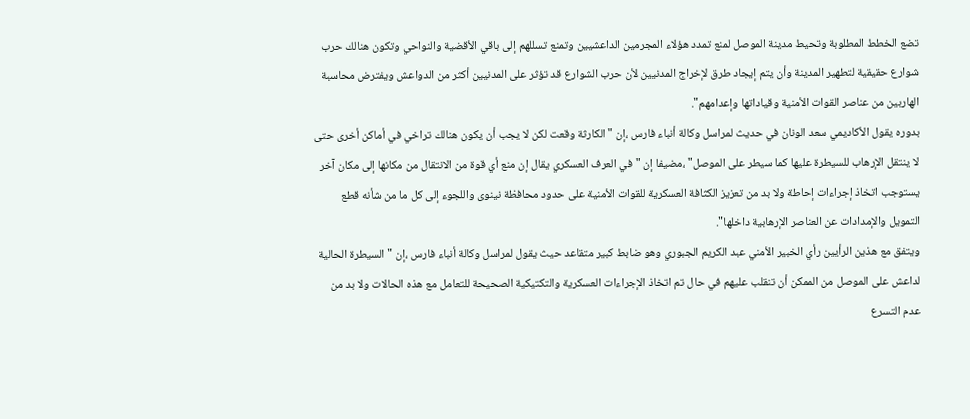تضع الخطط المطلوبة وتحيط مدينة الموصل لمنع تمدد هؤلاء المجرمين الداعشيين وتمنع تسللهم إلى باقي الأقضية والنواحي وتكون هنالك حرب شوارع حقيقية لتطهير المدينة وأن يتم إيجاد طرق لإخراج المدنيين لأن حرب الشوارع قد تؤثر على المدنيين أكثر من الدواعش ويفترض محاسبة الهاربين من عناصر القوات الأمنية وقياداتها وإعدامهم".
بدوره يقول الأكاديمي سعد الونان في حديث لمراسل وكالة أنباء فارس ،إن "الكارثة وقعت لكن لا يجب أن يكون هنالك تراخي في أماكن أخرى حتى لا ينتقل الإرهاب للسيطرة عليها كما سيطر على الموصل" ،مضيفا إن "في العرف العسكري يقال إن منع أي قوة من الانتقال من مكانها إلى مكان آخر يستوجب اتخاذ إجراءات إحاطة ولا بد من تعزيز الكثافة العسكرية للقوات الأمنية على حدود محافظة نينوى واللجوء إلى كل ما من شأنه قطع التمويل والإمدادات عن العناصر الإرهابية داخلها".
ويتفق مع هذين الرأيين رأي الخبير الأمني عبد الكريم الجبوري وهو ضابط كبير متقاعد حيث يقول لمراسل وكالة أنباء فارس ،إن "السيطرة الحالية لداعش على الموصل من الممكن أن تنقلب عليهم في حال تم اتخاذ الإجراءات العسكرية والتكتيكية الصحيحة للتعامل مع هذه الحالات ولا بد من عدم التسرع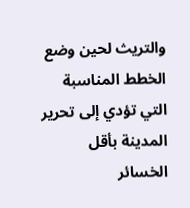والتريث لحين وضع الخطط المناسبة التي تؤدي إلى تحرير المدينة بأقل الخسائر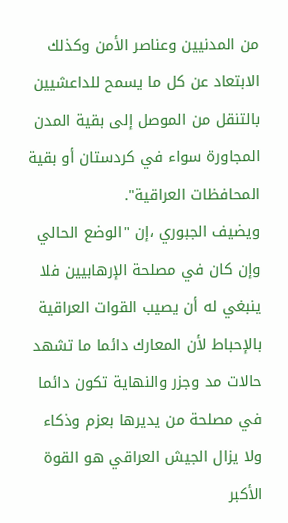من المدنيين وعناصر الأمن وكذلك الابتعاد عن كل ما يسمح للداعشيين بالتنقل من الموصل إلى بقية المدن المجاورة سواء في كردستان أو بقية المحافظات العراقية".
ويضيف الجبوري ،إن "الوضع الحالي وإن كان في مصلحة الإرهابيين فلا ينبغي له أن يصيب القوات العراقية بالإحباط لأن المعارك دائما ما تشهد حالات مد وجزر والنهاية تكون دائما في مصلحة من يديرها بعزم وذكاء ولا يزال الجيش العراقي هو القوة الأكبر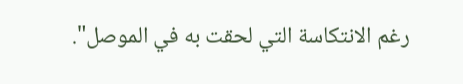رغم الانتكاسة التي لحقت به في الموصل".